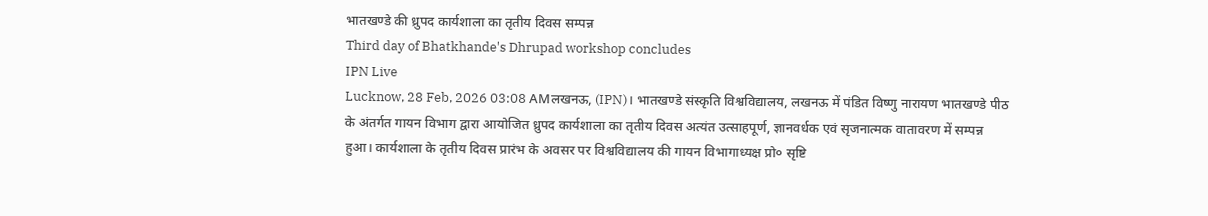भातखण्डे की ध्रुपद कार्यशाला का तृतीय दिवस सम्पन्न
Third day of Bhatkhande's Dhrupad workshop concludes
IPN Live
Lucknow, 28 Feb, 2026 03:08 AMलखनऊ, (IPN)। भातखण्डे संस्कृति विश्वविद्यालय, लखनऊ में पंडित विष्णु नारायण भातखण्डे पीठ के अंतर्गत गायन विभाग द्वारा आयोजित ध्रुपद कार्यशाला का तृतीय दिवस अत्यंत उत्साहपूर्ण, ज्ञानवर्धक एवं सृजनात्मक वातावरण में सम्पन्न हुआ। कार्यशाला के तृतीय दिवस प्रारंभ के अवसर पर विश्वविद्यालय की गायन विभागाध्यक्ष प्रो० सृष्टि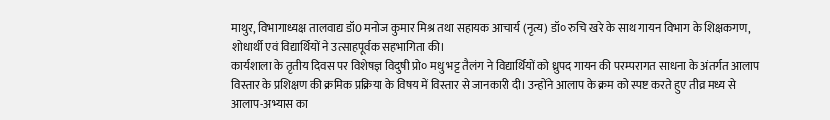माथुर, विभागाध्यक्ष तालवाद्य डॉ0 मनोज कुमार मिश्र तथा सहायक आचार्य (नृत्य) डॉ० रुचि खरे के साथ गायन विभाग के शिक्षकगण, शोधार्थी एवं विद्यार्थियों ने उत्साहपूर्वक सहभागिता की।
कार्यशाला के तृतीय दिवस पर विशेषज्ञ विदुषी प्रो० मधु भट्ट तैलंग ने विद्यार्थियों को ध्रुपद गायन की परम्परागत साधना के अंतर्गत आलाप विस्तार के प्रशिक्षण की क्रमिक प्रक्रिया के विषय में विस्तार से जानकारी दी। उन्होंने आलाप के क्रम को स्पष्ट करते हुए तीव्र मध्य से आलाप-अभ्यास का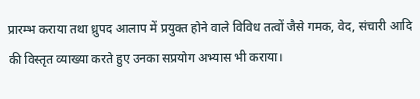प्रारम्भ कराया तथा ध्रुपद आलाप में प्रयुक्त होने वाले विविध तत्वों जैसे गमक, वेद, संचारी आदि की विस्तृत व्याख्या करते हुए उनका सप्रयोग अभ्यास भी कराया।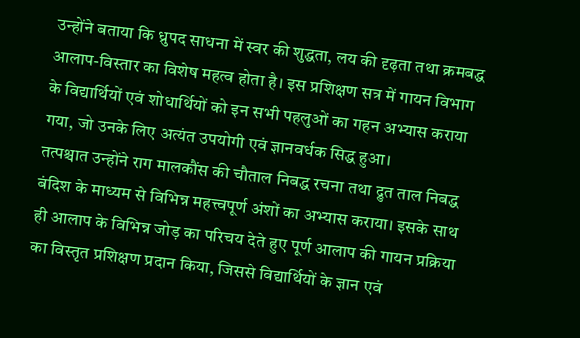उन्होंने बताया कि ध्रुपद साधना में स्वर की शुद्धता, लय की दृढ़ता तथा क्रमबद्ध आलाप-विस्तार का विशेष महत्व होता है। इस प्रशिक्षण सत्र में गायन विभाग के विद्यार्थियों एवं शोधार्थियों को इन सभी पहलुओं का गहन अभ्यास कराया गया, जो उनके लिए अत्यंत उपयोगी एवं ज्ञानवर्धक सिद्ध हुआ।
तत्पश्चात उन्होंने राग मालकौंस की चौताल निबद्ध रचना तथा द्रुत ताल निबद्ध बंदिश के माध्यम से विभिन्न महत्त्वपूर्ण अंशों का अभ्यास कराया। इसके साथ ही आलाप के विभिन्न जोड़ का परिचय देते हुए पूर्ण आलाप की गायन प्रक्रिया का विस्तृत प्रशिक्षण प्रदान किया, जिससे विद्यार्थियों के ज्ञान एवं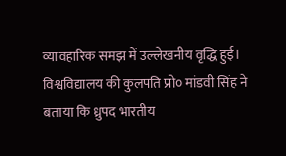व्यावहारिक समझ में उल्लेखनीय वृद्धि हुई।
विश्वविद्यालय की कुलपति प्रो० मांडवी सिंह ने बताया कि ध्रुपद भारतीय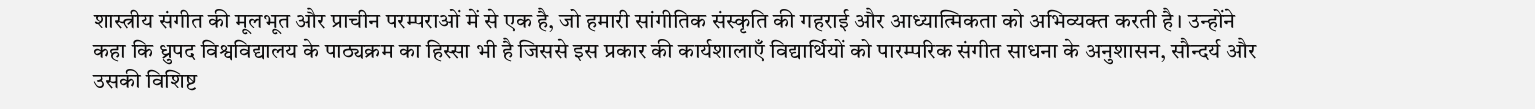शास्त्रीय संगीत की मूलभूत और प्राचीन परम्पराओं में से एक है, जो हमारी सांगीतिक संस्कृति की गहराई और आध्यात्मिकता को अभिव्यक्त करती है। उन्होंने कहा कि ध्रुपद विश्वविद्यालय के पाठ्यक्रम का हिस्सा भी है जिससे इस प्रकार की कार्यशालाएँ विद्यार्थियों को पारम्परिक संगीत साधना के अनुशासन, सौन्दर्य और उसकी विशिष्ट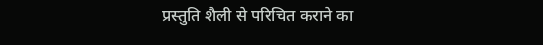प्रस्तुति शैली से परिचित कराने का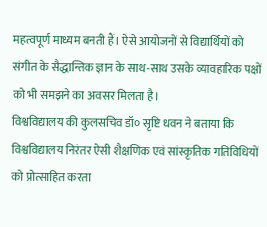महत्वपूर्ण माध्यम बनती हैं। ऐसे आयोजनों से विद्यार्थियों को संगीत के सैद्धान्तिक ज्ञान के साथ-साथ उसके व्यावहारिक पक्षों को भी समझने का अवसर मिलता है।
विश्वविद्यालय की कुलसचिव डॉ० सृष्टि धवन ने बताया कि विश्वविद्यालय निरंतर ऐसी शैक्षणिक एवं सांस्कृतिक गतिविधियों को प्रोत्साहित करता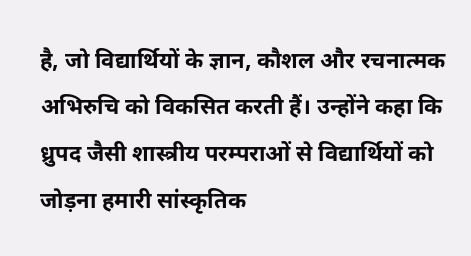है, जो विद्यार्थियों के ज्ञान, कौशल और रचनात्मक अभिरुचि को विकसित करती हैं। उन्होंने कहा कि ध्रुपद जैसी शास्त्रीय परम्पराओं से विद्यार्थियों को जोड़ना हमारी सांस्कृतिक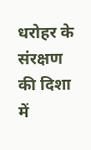धरोहर के संरक्षण की दिशा में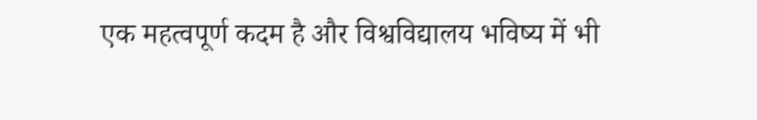एक महत्वपूर्ण कदम है और विश्वविद्यालय भविष्य में भी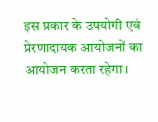इस प्रकार के उपयोगी एवं प्रेरणादायक आयोजनों का आयोजन करता रहेगा।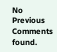No Previous Comments found.